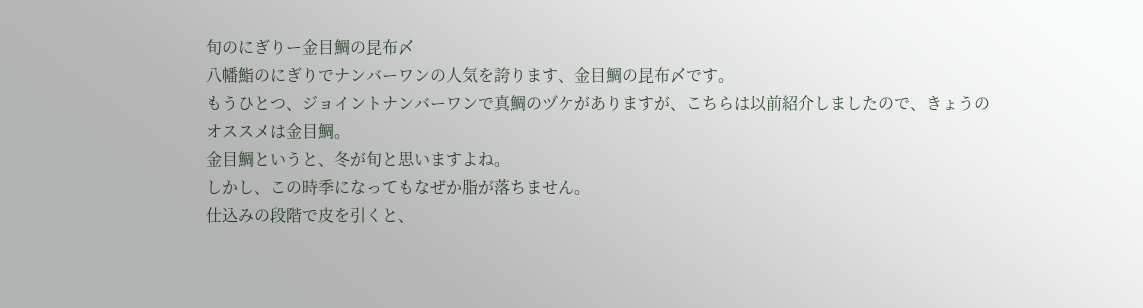旬のにぎりー金目鯛の昆布〆
八幡鮨のにぎりでナンバーワンの人気を誇ります、金目鯛の昆布〆です。
もうひとつ、ジョイントナンバーワンで真鯛のヅケがありますが、こちらは以前紹介しましたので、きょうのオススメは金目鯛。
金目鯛というと、冬が旬と思いますよね。
しかし、この時季になってもなぜか脂が落ちません。
仕込みの段階で皮を引くと、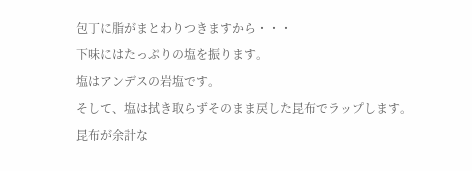包丁に脂がまとわりつきますから・・・
下味にはたっぷりの塩を振ります。
塩はアンデスの岩塩です。
そして、塩は拭き取らずそのまま戻した昆布でラップします。
昆布が余計な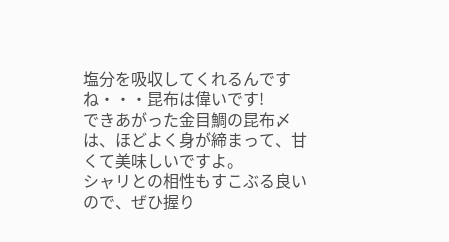塩分を吸収してくれるんですね・・・昆布は偉いです!
できあがった金目鯛の昆布〆は、ほどよく身が締まって、甘くて美味しいですよ。
シャリとの相性もすこぶる良いので、ぜひ握り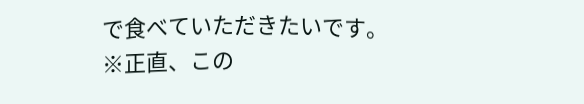で食べていただきたいです。
※正直、この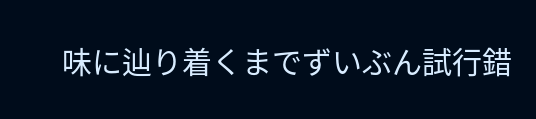味に辿り着くまでずいぶん試行錯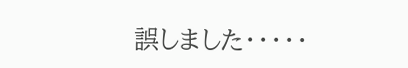誤しました・・・・・